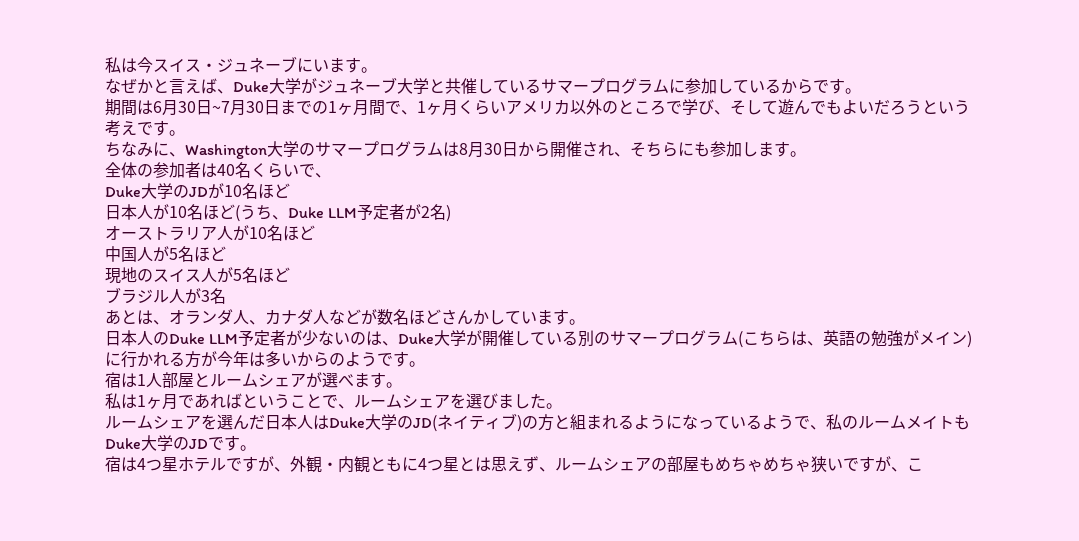私は今スイス・ジュネーブにいます。
なぜかと言えば、Duke大学がジュネーブ大学と共催しているサマープログラムに参加しているからです。
期間は6月30日~7月30日までの1ヶ月間で、1ヶ月くらいアメリカ以外のところで学び、そして遊んでもよいだろうという考えです。
ちなみに、Washington大学のサマープログラムは8月30日から開催され、そちらにも参加します。
全体の参加者は40名くらいで、
Duke大学のJDが10名ほど
日本人が10名ほど(うち、Duke LLM予定者が2名)
オーストラリア人が10名ほど
中国人が5名ほど
現地のスイス人が5名ほど
ブラジル人が3名
あとは、オランダ人、カナダ人などが数名ほどさんかしています。
日本人のDuke LLM予定者が少ないのは、Duke大学が開催している別のサマープログラム(こちらは、英語の勉強がメイン)に行かれる方が今年は多いからのようです。
宿は1人部屋とルームシェアが選べます。
私は1ヶ月であればということで、ルームシェアを選びました。
ルームシェアを選んだ日本人はDuke大学のJD(ネイティブ)の方と組まれるようになっているようで、私のルームメイトもDuke大学のJDです。
宿は4つ星ホテルですが、外観・内観ともに4つ星とは思えず、ルームシェアの部屋もめちゃめちゃ狭いですが、こ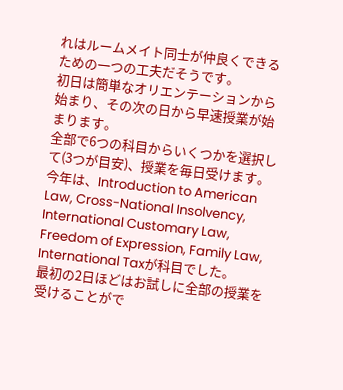れはルームメイト同士が仲良くできるための一つの工夫だそうです。
初日は簡単なオリエンテーションから始まり、その次の日から早速授業が始まります。
全部で6つの科目からいくつかを選択して(3つが目安)、授業を毎日受けます。
今年は、Introduction to American Law, Cross-National Insolvency, International Customary Law, Freedom of Expression, Family Law, International Taxが科目でした。
最初の2日ほどはお試しに全部の授業を受けることがで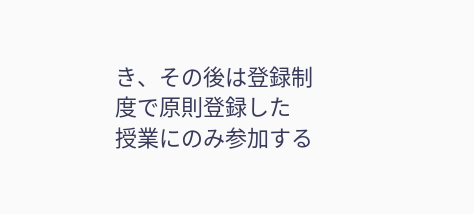き、その後は登録制度で原則登録した
授業にのみ参加する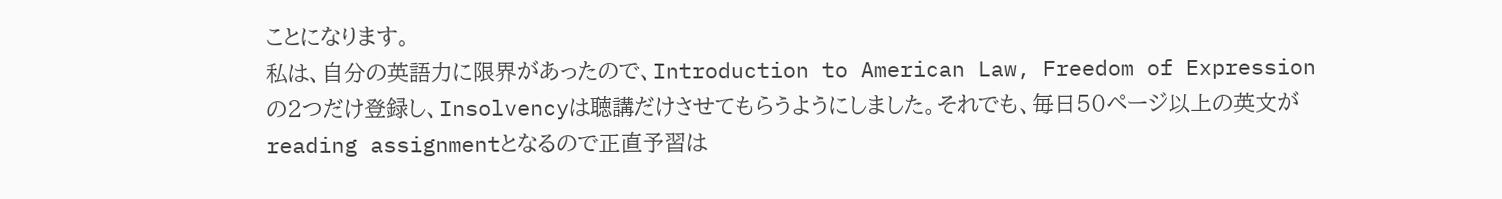ことになります。
私は、自分の英語力に限界があったので、Introduction to American Law, Freedom of Expressionの2つだけ登録し、Insolvencyは聴講だけさせてもらうようにしました。それでも、毎日50ページ以上の英文がreading assignmentとなるので正直予習は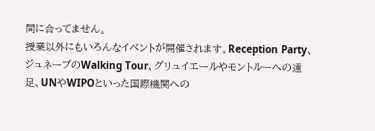間に合ってません。
授業以外にもいろんなイベントが開催されます。Reception Party、ジュネーブのWalking Tour、グリュイエールやモントルーへの遠足、UNやWIPOといった国際機関への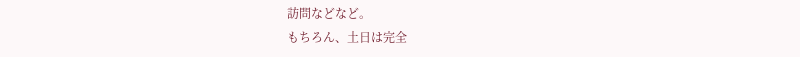訪問などなど。
もちろん、土日は完全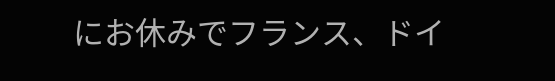にお休みでフランス、ドイ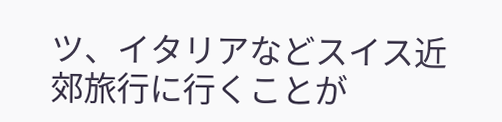ツ、イタリアなどスイス近郊旅行に行くことが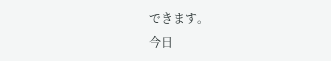できます。
今日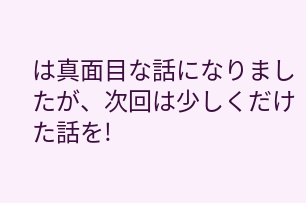は真面目な話になりましたが、次回は少しくだけた話を!